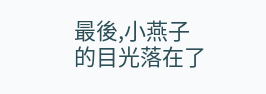最後,小燕子的目光落在了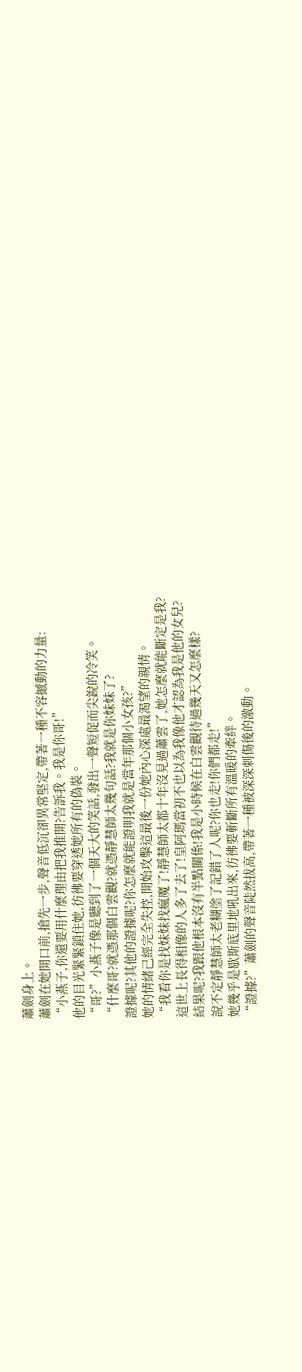蕭劍身上。
蕭劍在她開口前,搶先一步,聲音低沉卻異常堅定,帶著一種不容撼動的力量:
“小燕子,你還要用什麼理由把我推開?告訴我。我是你哥!”
他的目光緊緊鎖住她,彷彿要穿透她所有的偽裝。
“哥?”小燕子像是聽到了一個天大的笑話,發出一聲短促而尖銳的冷笑。
“什麼哥?就憑那個白雲觀?就憑靜慧師太幾句話?我就是你妹妹了?
證據呢?其他的證據呢?你怎麼就能證明我就是當年那個小女孩?”
她的情緒己經完全失控,開始攻擊這最後一份她內心深處最渴望的親情。
“我看你是找妹妹找瘋魔了!靜慧師太都十年沒見過蕭雲了,她怎麼就能斷定是我?
這世上長得相像的人多了去了!皇阿瑪當初不也以為我像他才認為我是他的女兒?
結果呢?我跟他根本沒有半點關係!我是小時候在白雲觀待過幾天又怎麼樣?
說不定靜慧師太老糊塗了記錯了人呢?你也走!你們都走!”
她幾乎是歇斯底里地吼出來,彷彿要斬斷所有溫暖的牽絆。
“證據?”蕭劍的聲音陡然拔高,帶著一種被深深刺傷後的激動。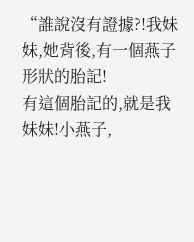“誰說沒有證據?!我妹妹,她背後,有一個燕子形狀的胎記!
有這個胎記的,就是我妹妹!小燕子,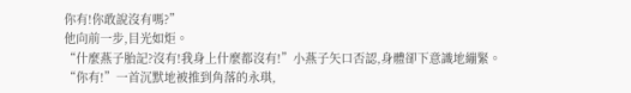你有!你敢說沒有嗎?”
他向前一步,目光如炬。
“什麼燕子胎記?沒有!我身上什麼都沒有!”小燕子矢口否認,身體卻下意識地繃緊。
“你有!”一首沉默地被推到角落的永琪,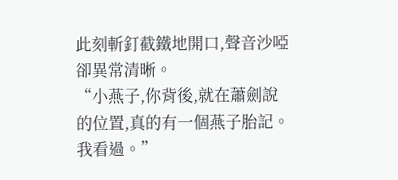此刻斬釘截鐵地開口,聲音沙啞卻異常清晰。
“小燕子,你背後,就在蕭劍說的位置,真的有一個燕子胎記。我看過。”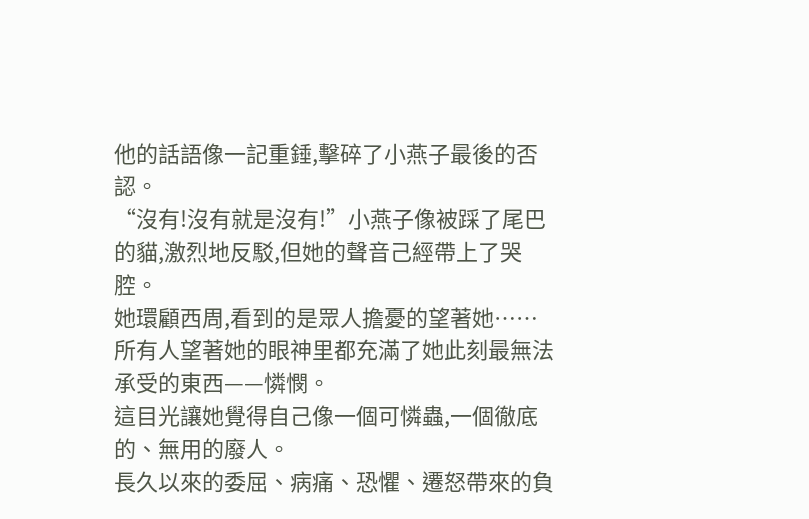他的話語像一記重錘,擊碎了小燕子最後的否認。
“沒有!沒有就是沒有!”小燕子像被踩了尾巴的貓,激烈地反駁,但她的聲音己經帶上了哭腔。
她環顧西周,看到的是眾人擔憂的望著她……
所有人望著她的眼神里都充滿了她此刻最無法承受的東西——憐憫。
這目光讓她覺得自己像一個可憐蟲,一個徹底的、無用的廢人。
長久以來的委屈、病痛、恐懼、遷怒帶來的負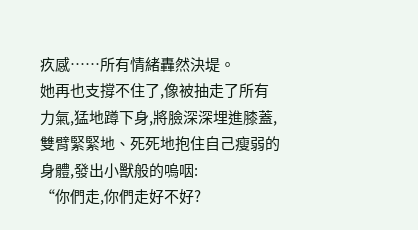疚感……所有情緒轟然決堤。
她再也支撐不住了,像被抽走了所有力氣,猛地蹲下身,將臉深深埋進膝蓋,雙臂緊緊地、死死地抱住自己瘦弱的身體,發出小獸般的嗚咽:
“你們走,你們走好不好?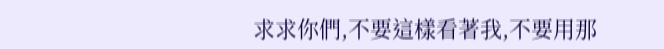求求你們,不要這樣看著我,不要用那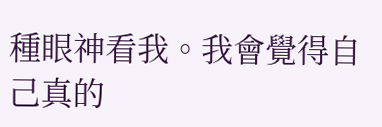種眼神看我。我會覺得自己真的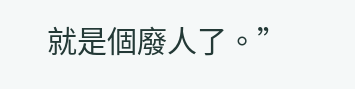就是個廢人了。”